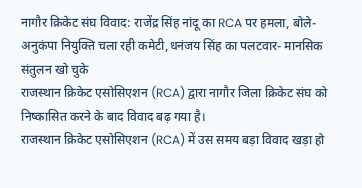नागौर क्रिकेट संघ विवाद: राजेंद्र सिंह नांदू का RCA पर हमला, बोले- अनुकंपा नियुक्ति चला रही कमेटी,धनंजय सिंह का पलटवार- मानसिक संतुलन खो चुके
राजस्थान क्रिकेट एसोसिएशन (RCA) द्वारा नागौर जिला क्रिकेट संघ को निष्कासित करने के बाद विवाद बढ़ गया है।
राजस्थान क्रिकेट एसोसिएशन (RCA) में उस समय बड़ा विवाद खड़ा हो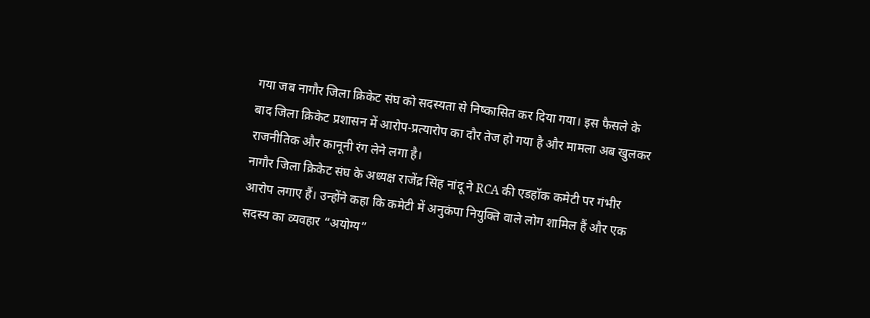गया जब नागौर जिला क्रिकेट संघ को सदस्यता से निष्कासित कर दिया गया। इस फैसले के बाद जिला क्रिकेट प्रशासन में आरोप-प्रत्यारोप का दौर तेज हो गया है और मामला अब खुलकर राजनीतिक और कानूनी रंग लेने लगा है।
नागौर जिला क्रिकेट संघ के अध्यक्ष राजेंद्र सिंह नांदू ने RCA की एडहॉक कमेटी पर गंभीर आरोप लगाए हैं। उन्होंने कहा कि कमेटी में अनुकंपा नियुक्ति वाले लोग शामिल हैं और एक सदस्य का व्यवहार “अयोग्य”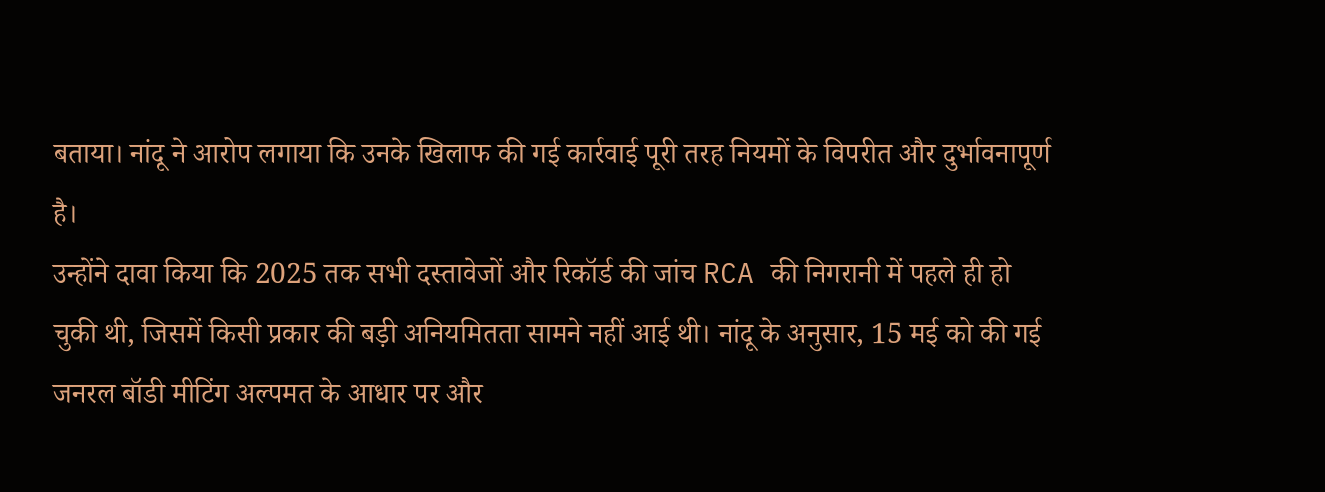बताया। नांदू ने आरोप लगाया कि उनके खिलाफ की गई कार्रवाई पूरी तरह नियमों के विपरीत और दुर्भावनापूर्ण है।
उन्होंने दावा किया कि 2025 तक सभी दस्तावेजों और रिकॉर्ड की जांच RCA की निगरानी में पहले ही हो चुकी थी, जिसमें किसी प्रकार की बड़ी अनियमितता सामने नहीं आई थी। नांदू के अनुसार, 15 मई को की गई जनरल बॉडी मीटिंग अल्पमत के आधार पर और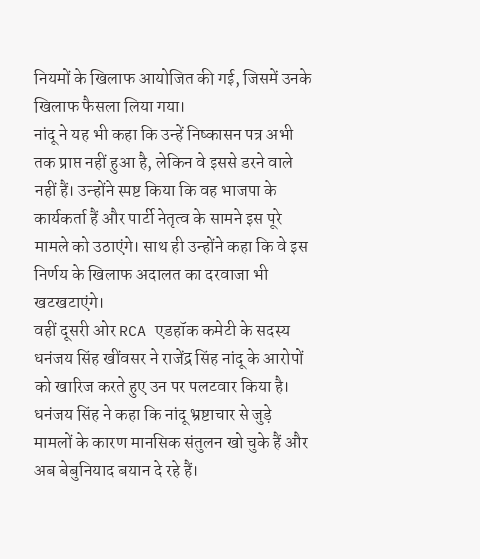नियमों के खिलाफ आयोजित की गई, जिसमें उनके खिलाफ फैसला लिया गया।
नांदू ने यह भी कहा कि उन्हें निष्कासन पत्र अभी तक प्राप्त नहीं हुआ है, लेकिन वे इससे डरने वाले नहीं हैं। उन्होंने स्पष्ट किया कि वह भाजपा के कार्यकर्ता हैं और पार्टी नेतृत्व के सामने इस पूरे मामले को उठाएंगे। साथ ही उन्होंने कहा कि वे इस निर्णय के खिलाफ अदालत का दरवाजा भी खटखटाएंगे।
वहीं दूसरी ओर RCA एडहॉक कमेटी के सदस्य धनंजय सिंह खींवसर ने राजेंद्र सिंह नांदू के आरोपों को खारिज करते हुए उन पर पलटवार किया है। धनंजय सिंह ने कहा कि नांदू भ्रष्टाचार से जुड़े मामलों के कारण मानसिक संतुलन खो चुके हैं और अब बेबुनियाद बयान दे रहे हैं।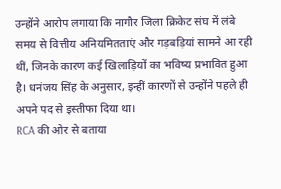उन्होंने आरोप लगाया कि नागौर जिला क्रिकेट संघ में लंबे समय से वित्तीय अनियमितताएं और गड़बड़ियां सामने आ रही थीं, जिनके कारण कई खिलाड़ियों का भविष्य प्रभावित हुआ है। धनंजय सिंह के अनुसार, इन्हीं कारणों से उन्होंने पहले ही अपने पद से इस्तीफा दिया था।
RCA की ओर से बताया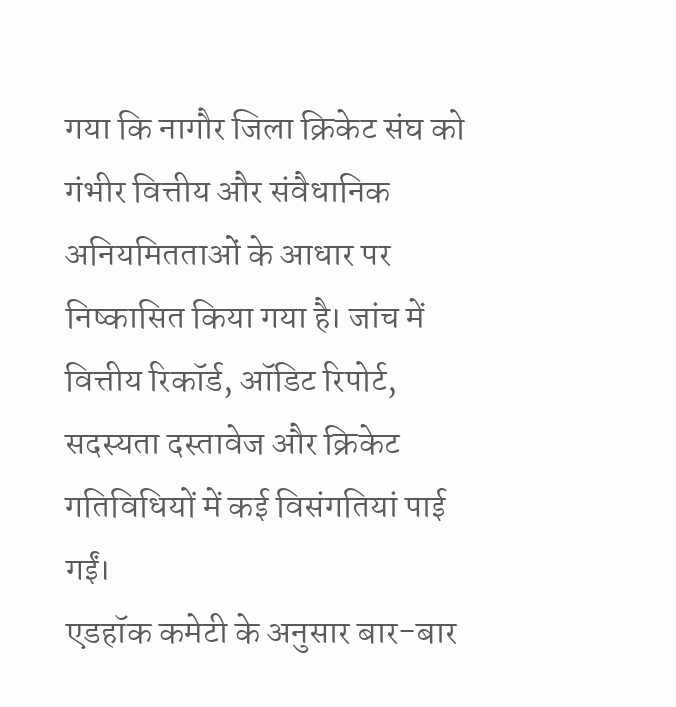गया कि नागौर जिला क्रिकेट संघ को गंभीर वित्तीय और संवैधानिक अनियमितताओं के आधार पर निष्कासित किया गया है। जांच में वित्तीय रिकॉर्ड, ऑडिट रिपोर्ट, सदस्यता दस्तावेज और क्रिकेट गतिविधियों में कई विसंगतियां पाई गईं।
एडहॉक कमेटी के अनुसार बार-बार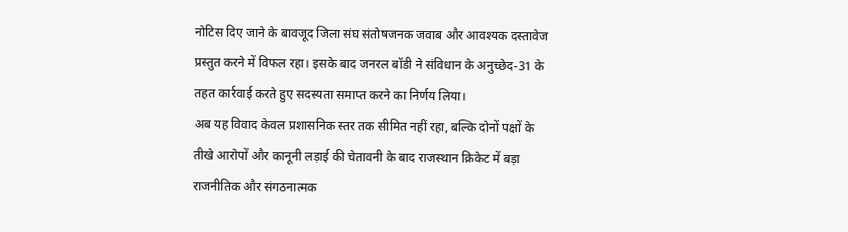नोटिस दिए जाने के बावजूद जिला संघ संतोषजनक जवाब और आवश्यक दस्तावेज प्रस्तुत करने में विफल रहा। इसके बाद जनरल बॉडी ने संविधान के अनुच्छेद-31 के तहत कार्रवाई करते हुए सदस्यता समाप्त करने का निर्णय लिया।
अब यह विवाद केवल प्रशासनिक स्तर तक सीमित नहीं रहा, बल्कि दोनों पक्षों के तीखे आरोपों और कानूनी लड़ाई की चेतावनी के बाद राजस्थान क्रिकेट में बड़ा राजनीतिक और संगठनात्मक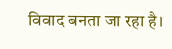विवाद बनता जा रहा है।